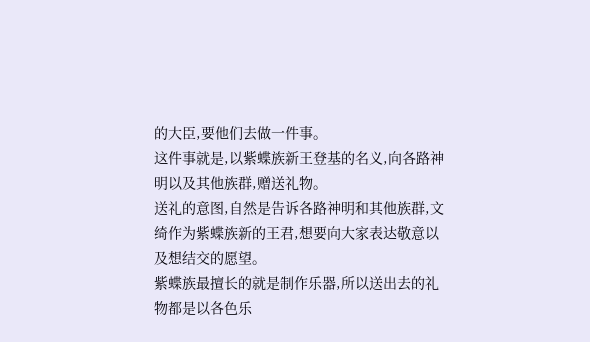的大臣,要他们去做一件事。
这件事就是,以紫蝶族新王登基的名义,向各路神明以及其他族群,赠送礼物。
送礼的意图,自然是告诉各路神明和其他族群,文绮作为紫蝶族新的王君,想要向大家表达敬意以及想结交的愿望。
紫蝶族最擅长的就是制作乐器,所以送出去的礼物都是以各色乐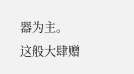器为主。
这般大肆赠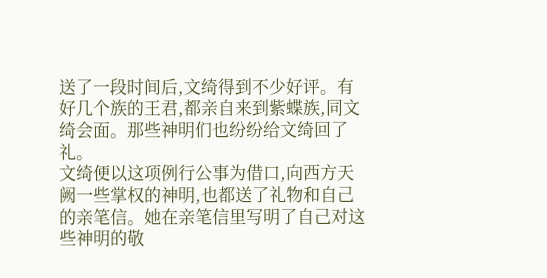送了一段时间后,文绮得到不少好评。有好几个族的王君,都亲自来到紫蝶族,同文绮会面。那些神明们也纷纷给文绮回了礼。
文绮便以这项例行公事为借口,向西方天阙一些掌权的神明,也都送了礼物和自己的亲笔信。她在亲笔信里写明了自己对这些神明的敬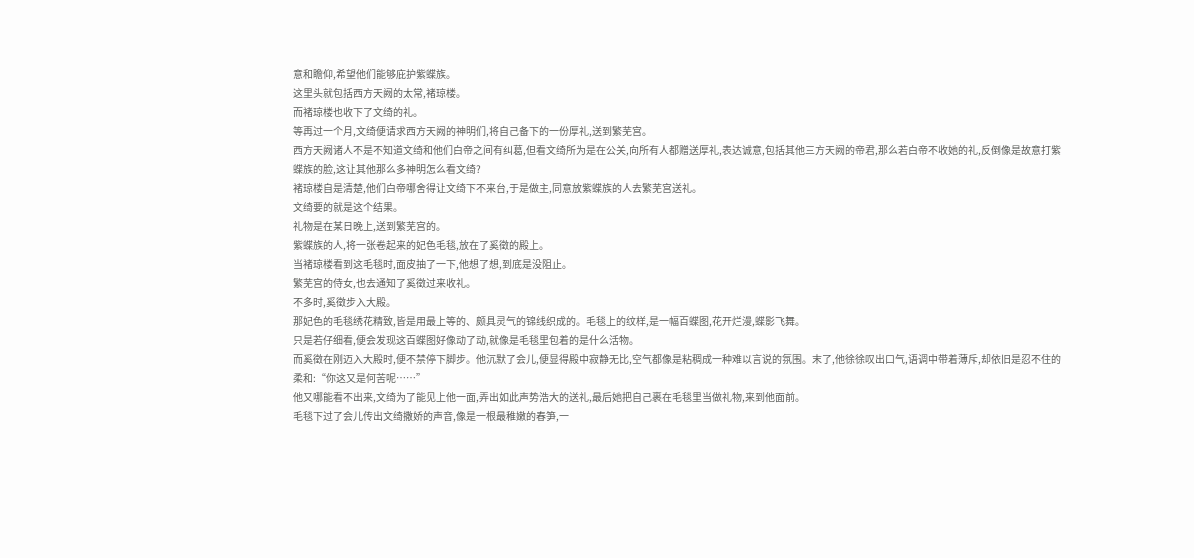意和瞻仰,希望他们能够庇护紫蝶族。
这里头就包括西方天阙的太常,褚琼楼。
而褚琼楼也收下了文绮的礼。
等再过一个月,文绮便请求西方天阙的神明们,将自己备下的一份厚礼,送到繁芜宫。
西方天阙诸人不是不知道文绮和他们白帝之间有纠葛,但看文绮所为是在公关,向所有人都赠送厚礼,表达诚意,包括其他三方天阙的帝君,那么若白帝不收她的礼,反倒像是故意打紫蝶族的脸,这让其他那么多神明怎么看文绮?
褚琼楼自是清楚,他们白帝哪舍得让文绮下不来台,于是做主,同意放紫蝶族的人去繁芜宫送礼。
文绮要的就是这个结果。
礼物是在某日晚上,送到繁芜宫的。
紫蝶族的人,将一张卷起来的妃色毛毯,放在了奚徵的殿上。
当褚琼楼看到这毛毯时,面皮抽了一下,他想了想,到底是没阻止。
繁芜宫的侍女,也去通知了奚徵过来收礼。
不多时,奚徵步入大殿。
那妃色的毛毯绣花精致,皆是用最上等的、颇具灵气的锦线织成的。毛毯上的纹样,是一幅百蝶图,花开烂漫,蝶影飞舞。
只是若仔细看,便会发现这百蝶图好像动了动,就像是毛毯里包着的是什么活物。
而奚徵在刚迈入大殿时,便不禁停下脚步。他沉默了会儿,便显得殿中寂静无比,空气都像是粘稠成一种难以言说的氛围。末了,他徐徐叹出口气,语调中带着薄斥,却依旧是忍不住的柔和:“你这又是何苦呢……”
他又哪能看不出来,文绮为了能见上他一面,弄出如此声势浩大的送礼,最后她把自己裹在毛毯里当做礼物,来到他面前。
毛毯下过了会儿传出文绮撒娇的声音,像是一根最稚嫩的春笋,一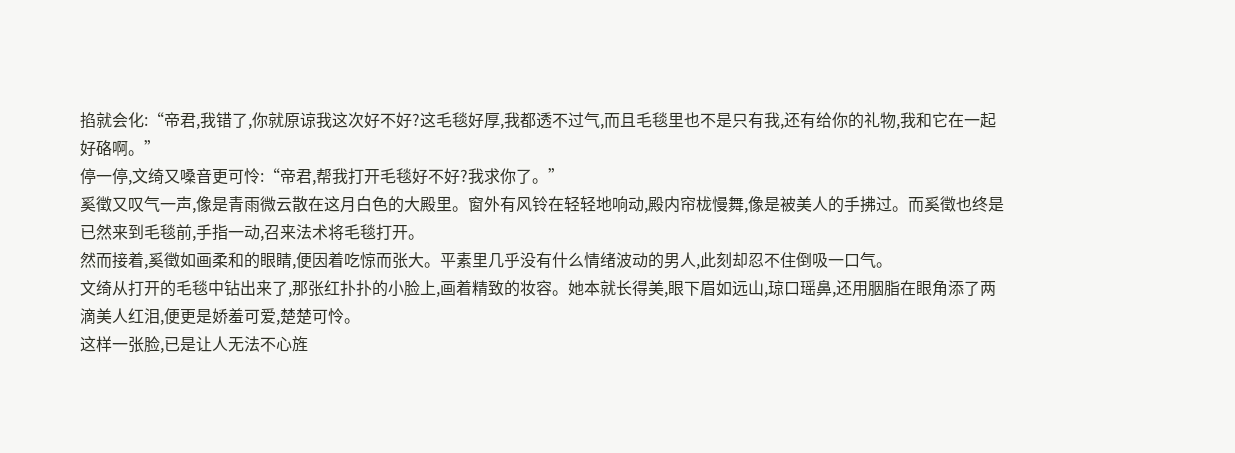掐就会化:“帝君,我错了,你就原谅我这次好不好?这毛毯好厚,我都透不过气,而且毛毯里也不是只有我,还有给你的礼物,我和它在一起好硌啊。”
停一停,文绮又嗓音更可怜:“帝君,帮我打开毛毯好不好?我求你了。”
奚徵又叹气一声,像是青雨微云散在这月白色的大殿里。窗外有风铃在轻轻地响动,殿内帘栊慢舞,像是被美人的手拂过。而奚徵也终是已然来到毛毯前,手指一动,召来法术将毛毯打开。
然而接着,奚徵如画柔和的眼睛,便因着吃惊而张大。平素里几乎没有什么情绪波动的男人,此刻却忍不住倒吸一口气。
文绮从打开的毛毯中钻出来了,那张红扑扑的小脸上,画着精致的妆容。她本就长得美,眼下眉如远山,琼口瑶鼻,还用胭脂在眼角添了两滴美人红泪,便更是娇羞可爱,楚楚可怜。
这样一张脸,已是让人无法不心旌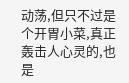动荡,但只不过是个开胃小菜,真正轰击人心灵的,也是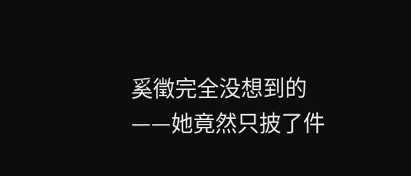奚徵完全没想到的——她竟然只披了件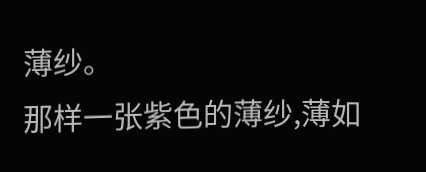薄纱。
那样一张紫色的薄纱,薄如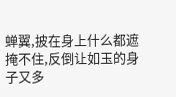蝉翼,披在身上什么都遮掩不住,反倒让如玉的身子又多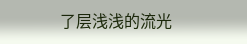了层浅浅的流光